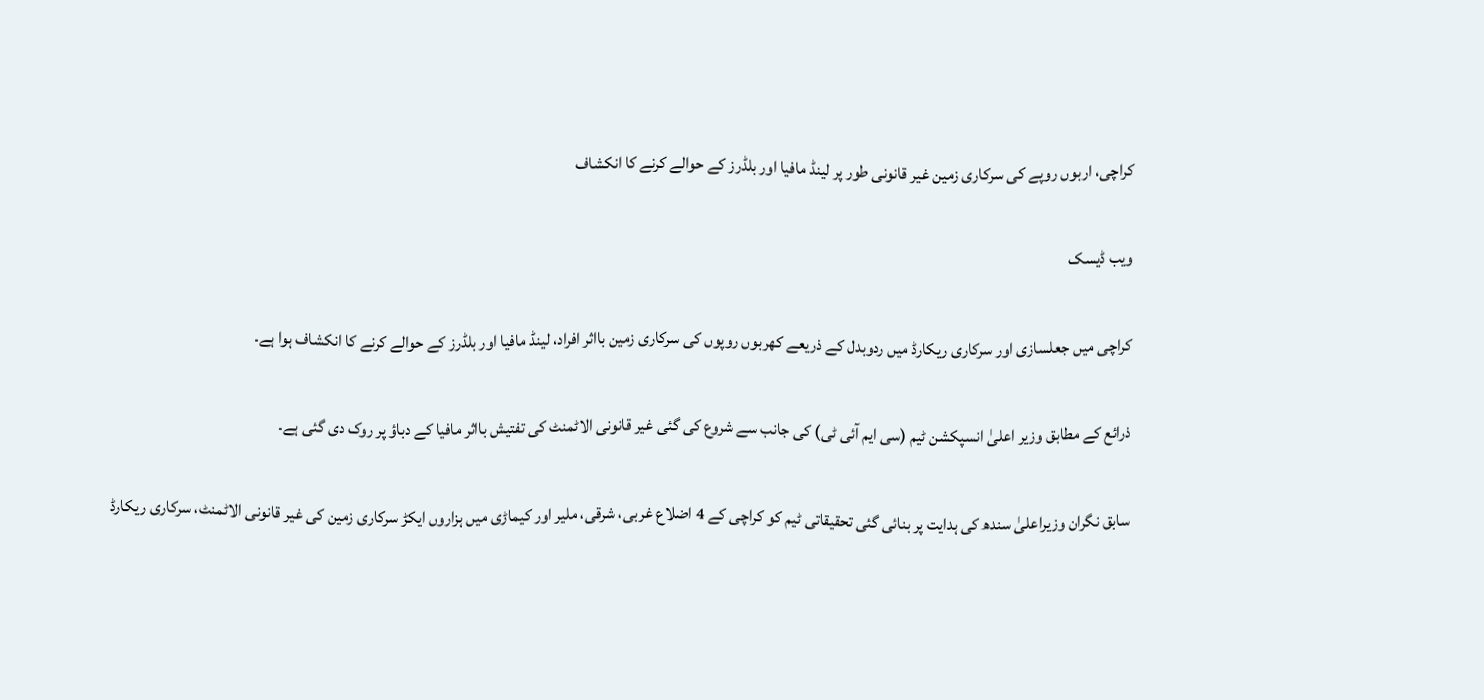کراچی، اربوں روپے کی سرکاری زمین غیر قانونی طور پر لینڈ مافیا اور بلڈرز کے حوالے کرنے کا انکشاف

ویب ڈیسک

کراچی میں جعلسازی اور سرکاری ریکارڈ میں ردوبدل کے ذریعے کھربوں روپوں کی سرکاری زمین بااثر افراد، لینڈ مافیا اور بلڈرز کے حوالے کرنے کا انکشاف ہوا ہے۔

ذرائع کے مطابق وزیر اعلیٰ انسپکشن ٹیم (سی ایم آئی ٹی) کی جانب سے شروع کی گئی غیر قانونی الاٹمنٹ کی تفتیش بااثر مافیا کے دباؤ پر روک دی گئی ہے۔

سابق نگران وزیراعلیٰ سندھ کی ہدایت پر بنائی گئی تحقیقاتی ٹیم کو کراچی کے 4 اضلاع غربی، شرقی، ملیر اور کیماڑی میں ہزاروں ایکڑ سرکاری زمین کی غیر قانونی الاٹمنٹ، سرکاری ریکارڈ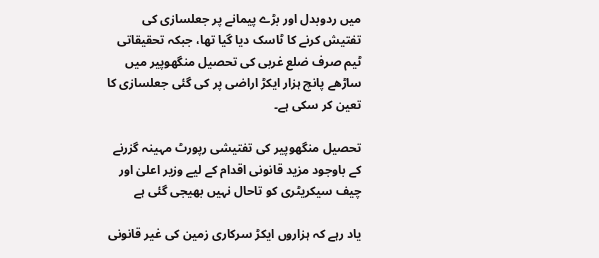میں ردوبدل اور بڑے پیمانے پر جعلسازی کی تفتیش کرنے کا ٹاسک دیا گیا تھا، جبکہ تحقیقاتی ٹیم صرف ضلع غربی کی تحصیل منگھوپیر میں ساڑھے پانچ ہزار ایکڑ اراضی پر کی گئی جعلسازی کا تعین کر سکی ہے۔

تحصیل منگھوپیر کی تفتیشی رپورٹ مہینہ گزرنے کے باوجود مزید قانونی اقدام کے لیے وزیر اعلیٰ اور چیف سیکریٹری کو تاحال نہیں بھیجی گئی ہے

یاد رہے کہ ہزاروں ایکڑ سرکاری زمین کی غیر قانونی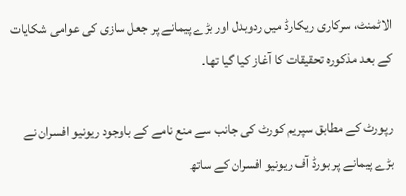الاٹمنٹ، سرکاری ریکارڈ میں ردوبدل اور بڑے پیمانے پر جعل سازی کی عوامی شکایات کے بعد مذکورہ تحقیقات کا آغاز کیا گیا تھا۔

رپورٹ کے مطابق سپریم کورٹ کی جانب سے منع نامے کے باوجود ریونیو افسران نے بڑے پیمانے پر بورڈ آف ریونیو افسران کے ساتھ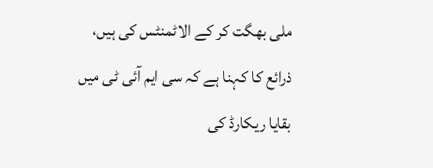ملی بھگت کر کے الاٹمنٹس کی ہیں، ذرائع کا کہنا ہے کہ سی ایم آئی ٹی میں بقایا ریکارڈ کی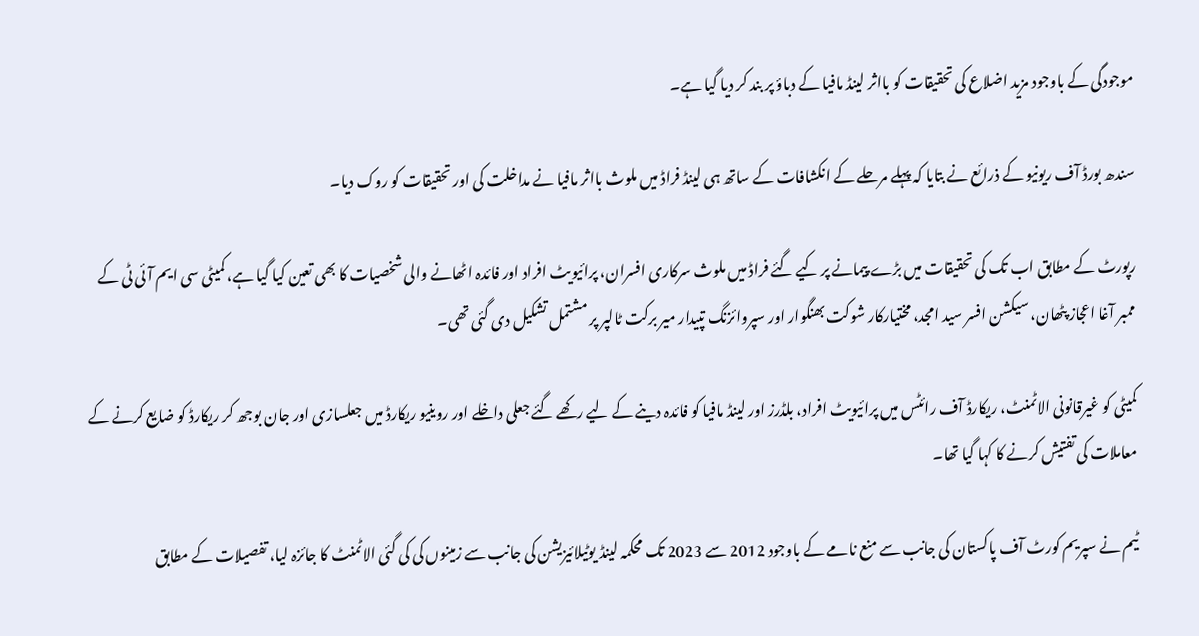موجودگی کے باوجود مزید اضلاع کی تحقیقات کو بااثر لینڈ مافیا کے دباؤ پر بند کر دیا گیا ہے۔

سندھ بورڈ آف ریونیو کے ذرائع نے بتایا کہ پہلے مرحلے کے انکشافات کے ساتھ ہی لینڈ فراڈ میں ملوث بااثر مافیا نے مداخلت کی اور تحقیقات کو روک دیا۔

رپورٹ کے مطابق اب تک کی تحقیقات میں بڑے پیمانے پر کیے گئے فراڈ میں ملوث سرکاری افسران، پرائیویٹ افراد اور فائدہ اٹھانے والی شخصیات کا بھی تعین کیا گیا ہے، کمیٹی سی ایم آئی ٹی کے ممبر آغا اعجاز پٹھان، سیکشن افسر سید امجد، مختیارکار شوکت بھنگوار اور سپروائزنگ تپیدار میر برکت ٹالپر پر مشتمل تشکیل دی گئی تھی۔

کمیٹی کو غیرقانونی الاٹمنٹ، ریکارڈ آف رائٹس میں پرائیویٹ افراد، بلڈرز اور لینڈ مافیا کو فائدہ دینے کے لیے رکھے گئے جعلی داخلے اور روینیو ریکارڈ میں جعلسازی اور جان بوجھ کر ریکارڈ کو ضایع کرنے کے معاملات کی تفتیش کرنے کا کہا گیا تھا۔

ٹیم نے سپریم کورٹ آف پاکستان کی جانب سے منع نامے کے باوجود 2012 سے 2023 تک محکمہ لینڈ یوٹیلائیزیشن کی جانب سے زمینوں کی کی گئی الاٹمنٹ کا جائزہ لیا، تفصیلات کے مطابق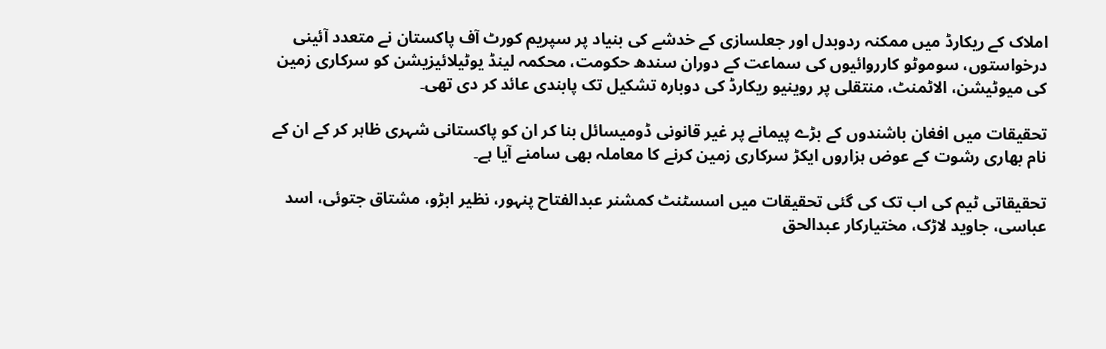املاک کے ریکارڈ میں ممکنہ ردوبدل اور جعلسازی کے خدشے کی بنیاد پر سپریم کورٹ آف پاکستان نے متعدد آئینی درخواستوں، سوموٹو کارروائیوں کی سماعت کے دوران سندھ حکومت، محکمہ لینڈ یوٹیلائیزیشن کو سرکاری زمین کی میوٹیشن، الاٹمنٹ، منتقلی پر روینیو ریکارڈ کی دوبارہ تشکیل تک پابندی عائد کر دی تھی۔

تحقیقات میں افغان باشندوں کے بڑے پیمانے پر غیر قانونی ڈومیسائل بنا کر ان کو پاکستانی شہری ظاہر کر کے ان کے نام بھاری رشوت کے عوض ہزاروں ایکڑ سرکاری زمین کرنے کا معاملہ بھی سامنے آیا ہے۔

تحقیقاتی ٹیم کی اب تک کی گئی تحقیقات میں اسسٹنٹ کمشنر عبدالفتاح پنہور، نظیر ابڑو، مشتاق جتوئی، اسد عباسی، جاوید لاڑک، مختیارکار عبدالحق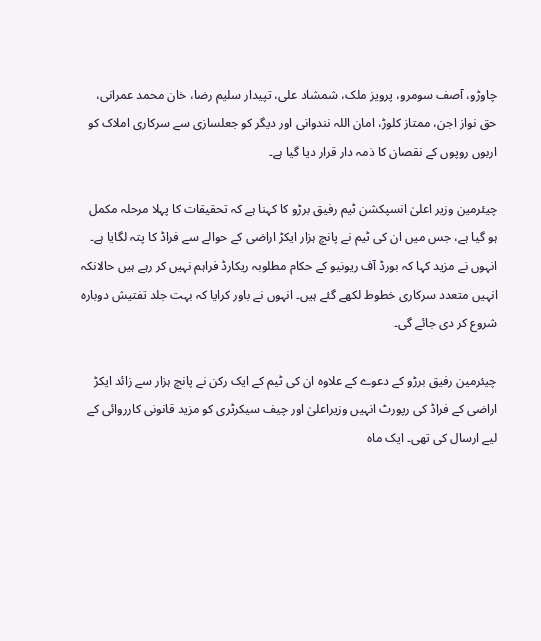چاوڑو، آصف سومرو، پرویز ملک، شمشاد علی، تپیدار سلیم رضا، خان محمد عمرانی، حق نواز اجن، ممتاز کلوڑ، امان اللہ نندوانی اور دیگر کو جعلسازی سے سرکاری املاک کو اربوں روپوں کے نقصان کا ذمہ دار قرار دیا گیا ہے۔

چیئرمین وزیر اعلیٰ انسپکشن ٹیم رفیق برڑو کا کہنا ہے کہ تحقیقات کا پہلا مرحلہ مکمل ہو گیا ہے، جس میں ان کی ٹیم نے پانچ ہزار ایکڑ اراضی کے حوالے سے فراڈ کا پتہ لگایا ہے۔ انہوں نے مزید کہا کہ بورڈ آف ریونیو کے حکام مطلوبہ ریکارڈ فراہم نہیں کر رہے ہیں حالانکہ انہیں متعدد سرکاری خطوط لکھے گئے ہیں۔ انہوں نے باور کرایا کہ بہت جلد تفتیش دوبارہ شروع کر دی جائے گی۔

چیئرمین رفیق برڑو کے دعوے کے علاوہ ان کی ٹیم کے ایک رکن نے پانچ ہزار سے زائد ایکڑ اراضی کے فراڈ کی رپورٹ انہیں وزیراعلیٰ اور چیف سیکرٹری کو مزید قانونی کارروائی کے لیے ارسال کی تھی۔ ایک ماہ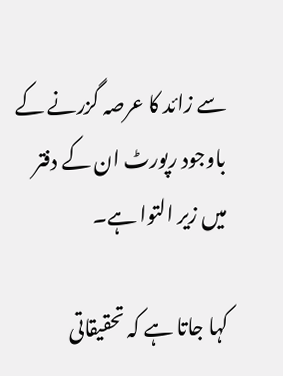سے زائد کا عرصہ گزرنے کے باوجود رپورٹ ان کے دفتر میں زیر التوا ہے۔

کہا جاتا ہے کہ تحقیقاتی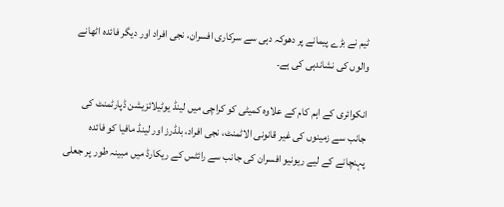ٹیم نے بڑے پیمانے پر دھوکہ دہی سے سرکاری افسران، نجی افراد اور دیگر فائدہ اٹھانے والوں کی نشاندہی کی ہے۔

انکوائری کے اہم کام کے علاوہ کمیٹی کو کراچی میں لینڈ یوٹیلائزیشن ڈپارٹمنٹ کی جانب سے زمینوں کی غیر قانونی الاٹمنٹ، نجی افراد، بلڈرز اور لینڈ مافیا کو فائدہ پہنچانے کے لیے ریونیو افسران کی جانب سے رائٹس کے ریکارڈ میں مبینہ طور پر جعلی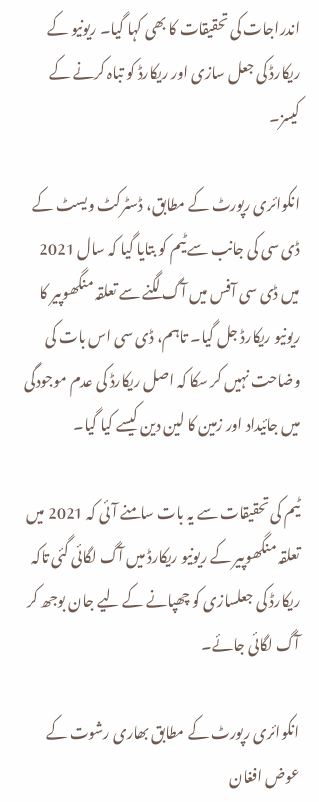اندراجات کی تحقیقات کا بھی کہا گیا۔ ریونیو کے ریکارڈ کی جعل سازی اور ریکارڈ کو تباہ کرنے کے کیسز۔

انکوائری رپورٹ کے مطابق، ڈسٹرکٹ ویسٹ کے ڈی سی کی جانب سے ٹیم کو بتایا گیا کہ سال 2021 میں ڈی سی آفس میں آگ لگنے سے تعلقہ منگھوپیر کا ریونیو ریکارڈ جل گیا۔ تاہم، ڈی سی اس بات کی وضاحت نہیں کر سکا کہ اصل ریکارڈ کی عدم موجودگی میں جائیداد اور زمین کا لین دین کیسے کیا گیا۔

ٹیم کی تحقیقات سے یہ بات سامنے آئی کہ 2021 میں تعلقہ منگھوپیر کے ریونیو ریکارڈ میں آگ لگائی گئی تاکہ ریکارڈ کی جعلسازی کو چھپانے کے لیے جان بوجھ کر آگ لگائی جائے۔

انکوائری رپورٹ کے مطابق بھاری رشوت کے عوض افغان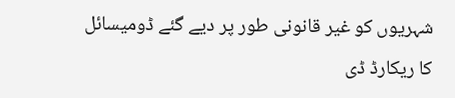شہریوں کو غیر قانونی طور پر دیے گئے ڈومیسائل کا ریکارڈ ڈی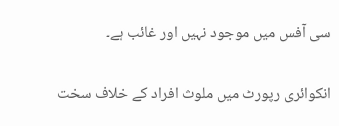سی آفس میں موجود نہیں اور غائب ہے۔

انکوائری رپورٹ میں ملوث افراد کے خلاف سخت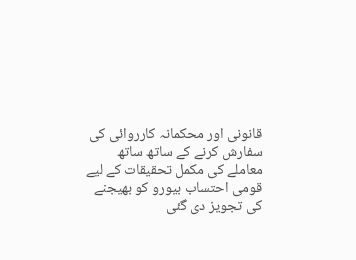قانونی اور محکمانہ کارروائی کی سفارش کرنے کے ساتھ ساتھ معاملے کی مکمل تحقیقات کے لیے قومی احتساب بیورو کو بھیجنے کی تجویز دی گئی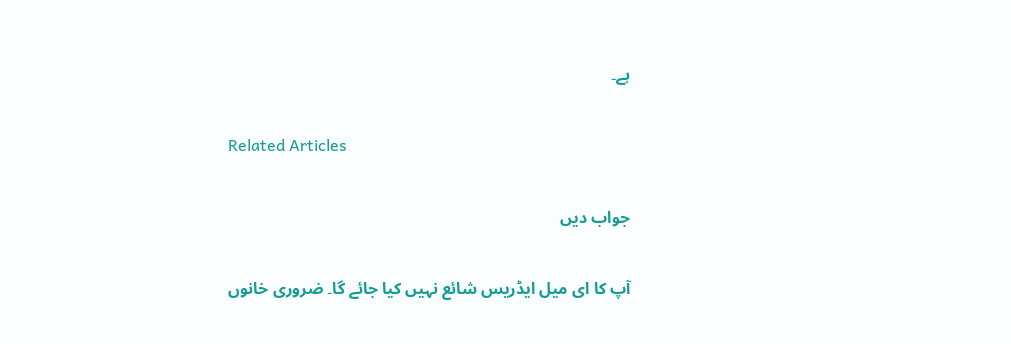ہے۔

Related Articles

جواب دیں

آپ کا ای میل ایڈریس شائع نہیں کیا جائے گا۔ ضروری خانوں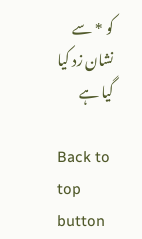کو * سے نشان زد کیا گیا ہے

Back to top button